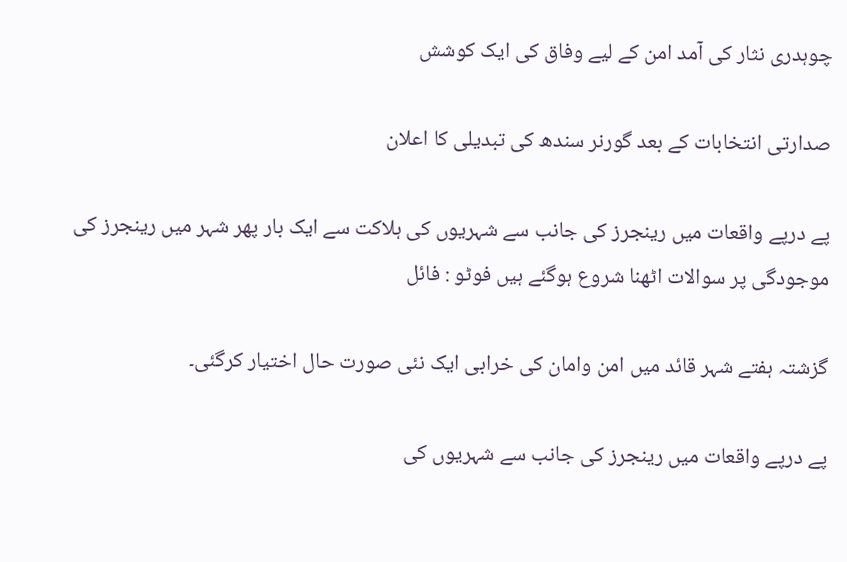چوہدری نثار کی آمد امن کے لیے وفاق کی ایک کوشش

صدارتی انتخابات کے بعد گورنر سندھ کی تبدیلی کا اعلان

پے درپے واقعات میں رینجرز کی جانب سے شہریوں کی ہلاکت سے ایک بار پھر شہر میں رینجرز کی موجودگی پر سوالات اٹھنا شروع ہوگئے ہیں فوٹو : فائل

گزشتہ ہفتے شہر قائد میں امن وامان کی خرابی ایک نئی صورت حال اختیار کرگئی۔

پے درپے واقعات میں رینجرز کی جانب سے شہریوں کی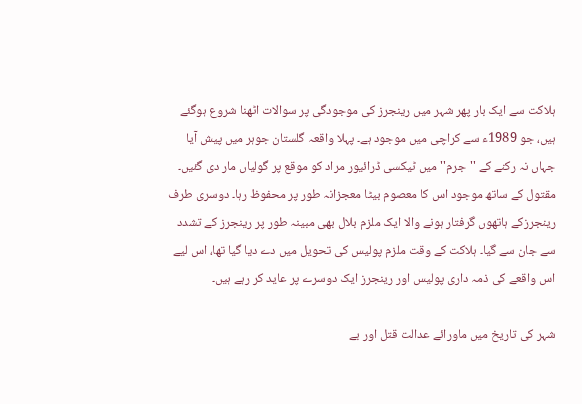ہلاکت سے ایک بار پھر شہر میں رینجرز کی موجودگی پر سوالات اٹھنا شروع ہوگئے ہیں، جو 1989ء سے کراچی میں موجود ہے۔ پہلا واقعہ گلستان جوہر میں پیش آیا جہاں نہ رکنے کے ''جرم'' میں ٹیکسی ڈرائیور مراد کو موقع پر گولیاں مار دی گئیں۔ مقتول کے ساتھ موجود اس کا معصوم بیٹا معجزانہ طور پر محفوظ رہا۔ دوسری طرف رینجرزکے ہاتھوں گرفتار ہونے والا ایک ملزم بلال بھی مبینہ طور پر رینجرز کے تشدد سے جان سے گیا۔ ہلاکت کے وقت ملزم پولیس کی تحویل میں دے دیا گیا تھا، اس لیے اس واقعے کی ذمہ داری پولیس اور رینجرز ایک دوسرے پر عاید کر رہے ہیں۔

شہر کی تاریخ میں ماورائے عدالت قتل اور بے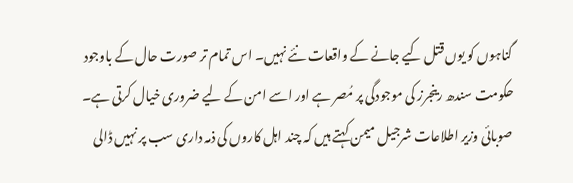گناہوں کو یوں قتل کیے جانے کے واقعات نئے نہیں۔ اس تمام تر صورت حال کے باوجود حکومت سندھ رینجرز کی موجودگی پر مُصر ہے اور اسے امن کے لیے ضروری خیال کرتی ہے۔ صوبائی وزیر اطلاعات شرجیل میمن کہتے ہیں کہ چند اہل کاروں کی ذمہ داری سب پر نہیں ڈالی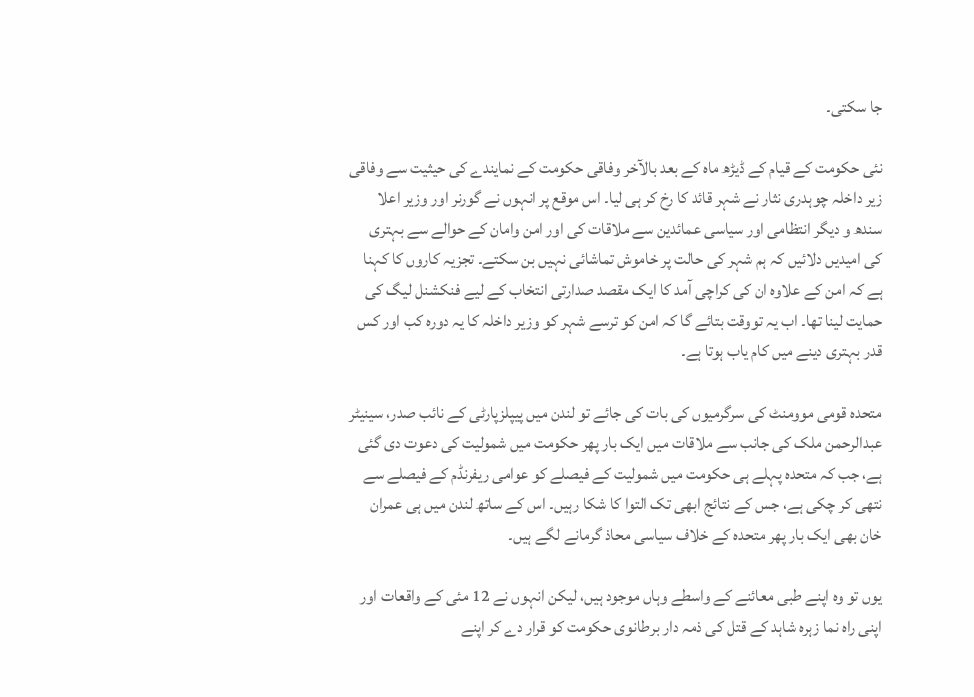جا سکتی۔

نئی حکومت کے قیام کے ڈیڑھ ماہ کے بعد بالآخر وفاقی حکومت کے نمایندے کی حیثیت سے وفاقی زیر داخلہ چوہدری نثار نے شہر قائد کا رخ کر ہی لیا۔ اس موقع پر انہوں نے گورنر اور وزیر اعلا سندھ و دیگر انتظامی اور سیاسی عمائدین سے ملاقات کی اور امن وامان کے حوالے سے بہتری کی امیدیں دلائیں کہ ہم شہر کی حالت پر خاموش تماشائی نہیں بن سکتے۔ تجزیہ کاروں کا کہنا ہے کہ امن کے علاوہ ان کی کراچی آمد کا ایک مقصد صدارتی انتخاب کے لیے فنکشنل لیگ کی حمایت لینا تھا۔ اب یہ تووقت بتائے گا کہ امن کو ترسے شہر کو وزیر داخلہ کا یہ دورہ کب اور کس قدر بہتری دینے میں کام یاب ہوتا ہے۔

متحدہ قومی موومنٹ کی سرگرمیوں کی بات کی جائے تو لندن میں پیپلزپارٹی کے نائب صدر، سینیٹر عبدالرحمن ملک کی جانب سے ملاقات میں ایک بار پھر حکومت میں شمولیت کی دعوت دی گئی ہے، جب کہ متحدہ پہلے ہی حکومت میں شمولیت کے فیصلے کو عوامی ریفرنڈم کے فیصلے سے نتھی کر چکی ہے، جس کے نتائج ابھی تک التوا کا شکا رہیں۔ اس کے ساتھ لندن میں ہی عمران خان بھی ایک بار پھر متحدہ کے خلاف سیاسی محاذ گرمانے لگے ہیں۔

یوں تو وہ اپنے طبی معائنے کے واسطے وہاں موجود ہیں، لیکن انہوں نے 12 مئی کے واقعات اور اپنی راہ نما زہرہ شاہد کے قتل کی ذمہ دار برطانوی حکومت کو قرار دے کر اپنے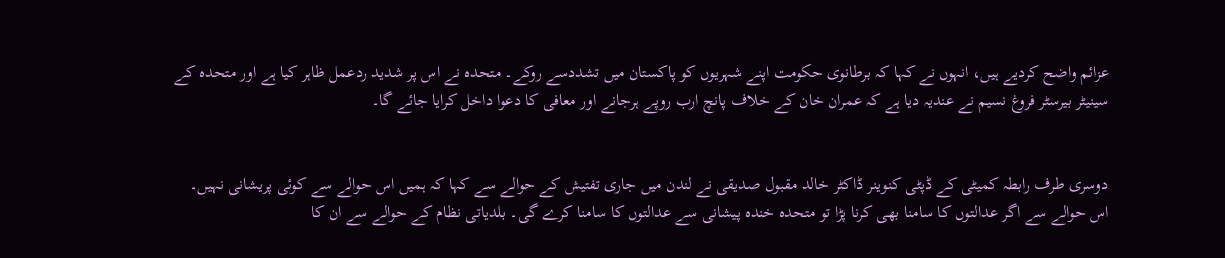عزائم واضح کردیے ہیں، انہوں نے کہا کہ برطانوی حکومت اپنے شہریوں کو پاکستان میں تشددسے روکے۔ متحدہ نے اس پر شدید ردعمل ظاہر کیا ہے اور متحدہ کے سینیٹر بیرسٹر فروغ نسیم نے عندیہ دیا ہے کہ عمران خان کے خلاف پانچ ارب روپے ہرجانے اور معافی کا دعوا داخل کرایا جائے گا۔


دوسری طرف رابطہ کمیٹی کے ڈپٹی کنوینر ڈاکٹر خالد مقبول صدیقی نے لندن میں جاری تفتیش کے حوالے سے کہا کہ ہمیں اس حوالے سے کوئی پریشانی نہیں۔ اس حوالے سے اگر عدالتوں کا سامنا بھی کرنا پڑا تو متحدہ خندہ پیشانی سے عدالتوں کا سامنا کرے گی۔ بلدیاتی نظام کے حوالے سے ان کا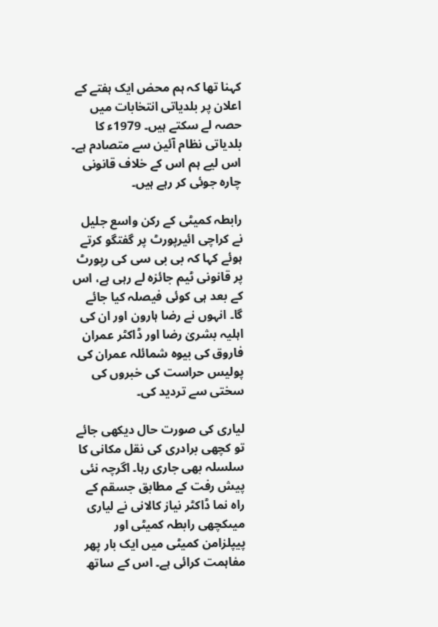کہنا تھا کہ ہم محض ایک ہفتے کے اعلان پر بلدیاتی انتخابات میں حصہ لے سکتے ہیں۔ 1979ء کا بلدیاتی نظام آئین سے متصادم ہے۔ اس لیے ہم اس کے خلاف قانونی چارہ جوئی کر رہے ہیں۔

رابطہ کمیٹی کے رکن واسع جلیل نے کراچی ائیرپورٹ پر گفتگو کرتے ہوئے کہا کہ بی بی سی کی رپورٹ پر قانونی ٹیم جائزہ لے رہی ہے، اس کے بعد ہی کوئی فیصلہ کیا جائے گا۔ انہوں نے رضا ہارون اور ان کی اہلیہ بشریٰ رضا اور ڈاکٹر عمران فاروق کی بیوہ شمائلہ عمران کی پولیس حراست کی خبروں کی سختی سے تردید کی۔

لیاری کی صورت حال دیکھی جائے تو کچھی برادری کی نقل مکانی کا سلسلہ بھی جاری رہا۔ اگرچہ نئی پیش رفت کے مطابق جسقم کے راہ نما ڈاکٹر نیاز کالانی نے لیاری میںکچھی رابطہ کمیٹی اور پیپلزامن کمیٹی میں ایک بار پھر مفاہمت کرائی ہے۔ اس کے ساتھ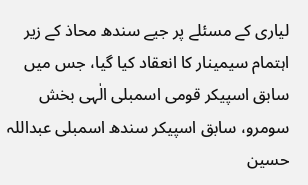لیاری کے مسئلے پر جیے سندھ محاذ کے زیر اہتمام سیمینار کا انعقاد کیا گیا، جس میں سابق اسپیکر قومی اسمبلی الٰہی بخش سومرو، سابق اسپیکر سندھ اسمبلی عبداللہ حسین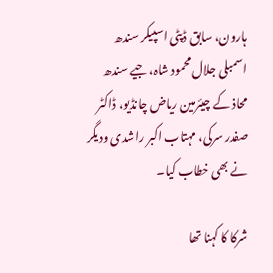ہارون، سابق ڈپٹی اسپیکر سندھ اسمبلی جلال محمود شاہ، جیے سندھ محاذ کے چیئرمین ریاض چانڈیو، ڈاکٹر صفدر سرکی، مہتاب اکبر راشدی ودیگر نے بھی خطاب کیا۔

شرکا کا کہنا تھا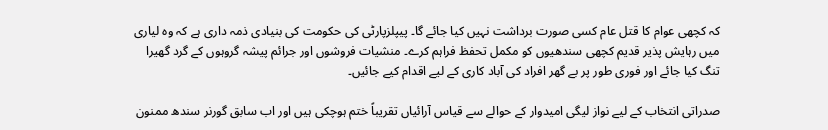کہ کچھی عوام کا قتل عام کسی صورت برداشت نہیں کیا جائے گا۔ پیپلزپارٹی کی حکومت کی بنیادی ذمہ داری ہے کہ وہ لیاری میں رہایش پذیر قدیم کچھی سندھیوں کو مکمل تحفظ فراہم کرے۔ منشیات فروشوں اور جرائم پیشہ گروہوں کے گرد گھیرا تنگ کیا جائے اور فوری طور پر بے گھر افراد کی آباد کاری کے لیے اقدام کیے جائیں۔

صدراتی انتخاب کے لیے نواز لیگی امیدوار کے حوالے سے قیاس آرائیاں تقریباً ختم ہوچکی ہیں اور اب سابق گورنر سندھ ممنون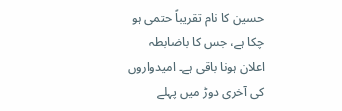حسین کا نام تقریباً حتمی ہو چکا ہے، جس کا باضابطہ اعلان ہونا باقی ہے۔ امیدواروں کی آخری دوڑ میں پہلے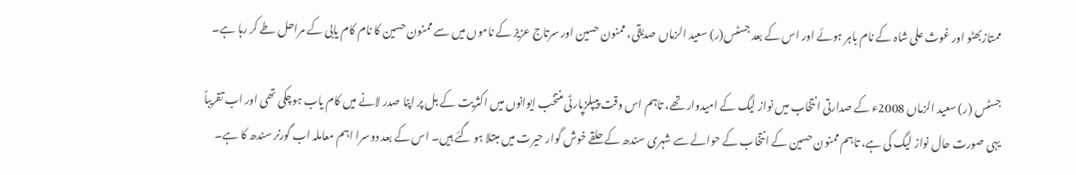ممتازبھٹو اور غوث علی شاہ کے نام باہر ہوئے اور اس کے بعد جسٹس(ر) سعید الزماں صدیقی، ممنون حسین اور سرتاج عزیز کے ناموں میں سے ممنون حسین کا نام کام یابی کے مراحل طے کر رہا ہے۔

جسٹس (ر) سعید الزماں 2008ء کے صدارتی انتخاب میں نواز لیگ کے امیدوار تھے، تاہم اس وقت پیپلزپارٹی منتخب ایوانوں میں اکثریت کے بل پر اپنا صدر لانے میں کام یاب ہوچکی تھی اور اب تقریباً یہی صورت حال نواز لیگ کی ہے، تاہم ممنون حسین کے انتخاب کے حوالے سے شہری سندھ کے حلقے خوش گوار حیرت میں مبتلا ہو گئے ہیں۔ اس کے بعد دوسرا اہم معاملہ اب گورنر سندھ کا ہے۔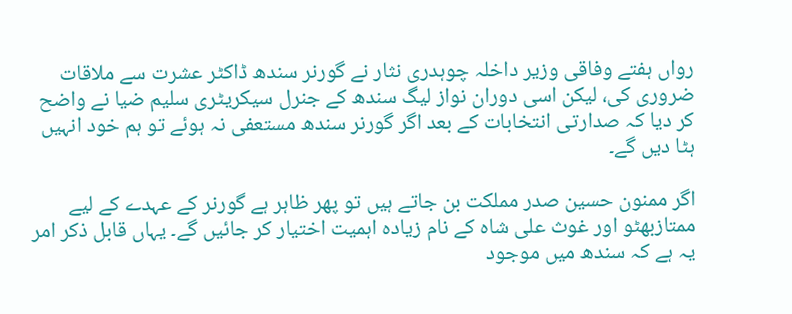رواں ہفتے وفاقی وزیر داخلہ چوہدری نثار نے گورنر سندھ ڈاکٹر عشرت سے ملاقات ضروری کی، لیکن اسی دوران نواز لیگ سندھ کے جنرل سیکریٹری سلیم ضیا نے واضح کر دیا کہ صدارتی انتخابات کے بعد اگر گورنر سندھ مستعفی نہ ہوئے تو ہم خود انہیں ہٹا دیں گے۔

اگر ممنون حسین صدر مملکت بن جاتے ہیں تو پھر ظاہر ہے گورنر کے عہدے کے لیے ممتازبھٹو اور غوث علی شاہ کے نام زیادہ اہمیت اختیار کر جائیں گے۔ یہاں قابل ذکر امر یہ ہے کہ سندھ میں موجود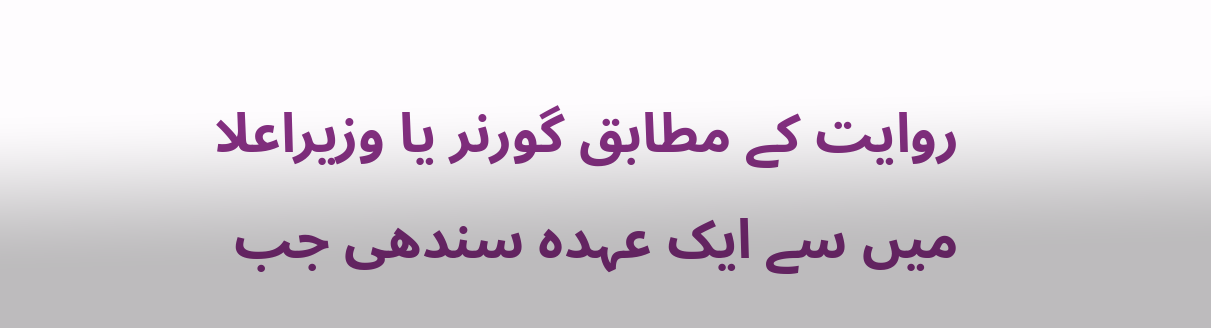روایت کے مطابق گورنر یا وزیراعلا میں سے ایک عہدہ سندھی جب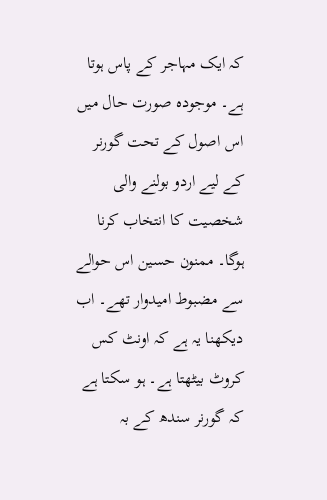کہ ایک مہاجر کے پاس ہوتا ہے۔ موجودہ صورت حال میں اس اصول کے تحت گورنر کے لیے اردو بولنے والی شخصیت کا انتخاب کرنا ہوگا۔ ممنون حسین اس حوالے سے مضبوط امیدوار تھے۔ اب دیکھنا یہ ہے کہ اونٹ کس کروٹ بیٹھتا ہے۔ ہو سکتا ہے کہ گورنر سندھ کے بہ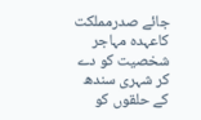جائے صدرمملکت کاعہدہ مہاجر شخصیت کو دے کر شہری سندھ کے حلقوں کو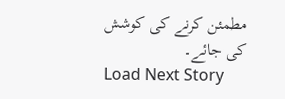مطمئن کرنے کی کوشش کی جائے۔
Load Next Story